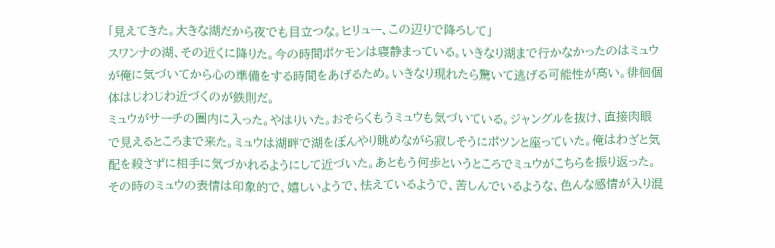「見えてきた。大きな湖だから夜でも目立つな。ヒリュー、この辺りで降ろして」
スワンナの湖、その近くに降りた。今の時間ポケモンは寝静まっている。いきなり湖まで行かなかったのはミュウが俺に気づいてから心の準備をする時間をあげるため。いきなり現れたら驚いて逃げる可能性が高い。徘徊個体はじわじわ近づくのが鉄則だ。
ミュウがサーチの圏内に入った。やはりいた。おそらくもうミュウも気づいている。ジャングルを抜け、直接肉眼で見えるところまで来た。ミュウは湖畔で湖をぼんやり眺めながら寂しそうにポツンと座っていた。俺はわざと気配を殺さずに相手に気づかれるようにして近づいた。あともう何歩というところでミュウがこちらを振り返った。その時のミュウの表情は印象的で、嬉しいようで、怯えているようで、苦しんでいるような、色んな感情が入り混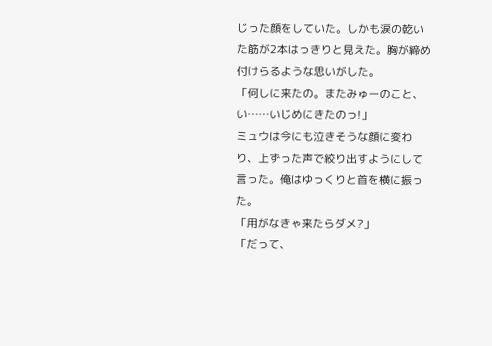じった顔をしていた。しかも涙の乾いた筋が2本はっきりと見えた。胸が締め付けらるような思いがした。
「何しに来たの。またみゅーのこと、い……いじめにきたのっ!」
ミュウは今にも泣きそうな顔に変わり、上ずった声で絞り出すようにして言った。俺はゆっくりと首を横に振った。
「用がなきゃ来たらダメ?」
「だって、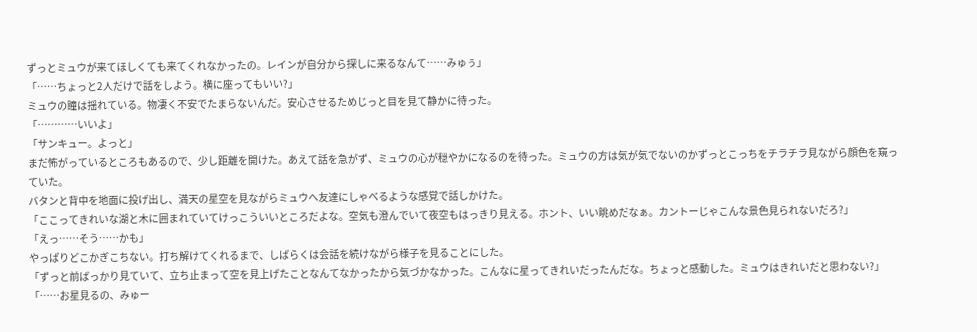ずっとミュウが来てほしくても来てくれなかったの。レインが自分から探しに来るなんて……みゅぅ」
「……ちょっと2人だけで話をしよう。横に座ってもいい?」
ミュウの瞳は揺れている。物凄く不安でたまらないんだ。安心させるためじっと目を見て静かに待った。
「…………いいよ」
「サンキュー。よっと」
まだ怖がっているところもあるので、少し距離を開けた。あえて話を急がず、ミュウの心が穏やかになるのを待った。ミュウの方は気が気でないのかずっとこっちをチラチラ見ながら顔色を窺っていた。
バタンと背中を地面に投げ出し、満天の星空を見ながらミュウへ友達にしゃべるような感覚で話しかけた。
「ここってきれいな湖と木に囲まれていてけっこういいところだよな。空気も澄んでいて夜空もはっきり見える。ホント、いい眺めだなぁ。カントーじゃこんな景色見られないだろ?」
「えっ……そう……かも」
やっぱりどこかぎこちない。打ち解けてくれるまで、しばらくは会話を続けながら様子を見ることにした。
「ずっと前ばっかり見ていて、立ち止まって空を見上げたことなんてなかったから気づかなかった。こんなに星ってきれいだったんだな。ちょっと感動した。ミュウはきれいだと思わない?」
「……お星見るの、みゅー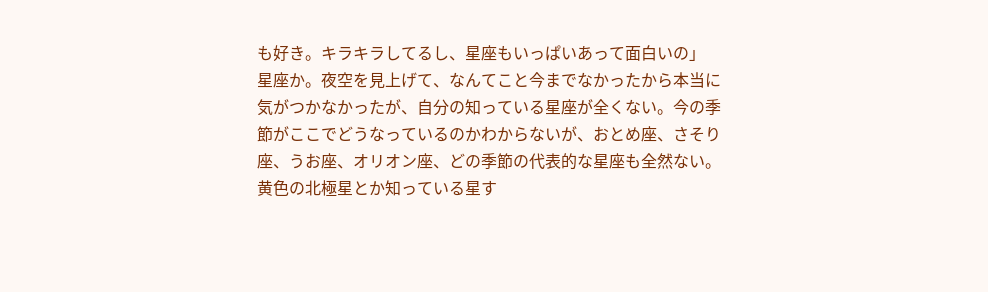も好き。キラキラしてるし、星座もいっぱいあって面白いの」
星座か。夜空を見上げて、なんてこと今までなかったから本当に気がつかなかったが、自分の知っている星座が全くない。今の季節がここでどうなっているのかわからないが、おとめ座、さそり座、うお座、オリオン座、どの季節の代表的な星座も全然ない。黄色の北極星とか知っている星す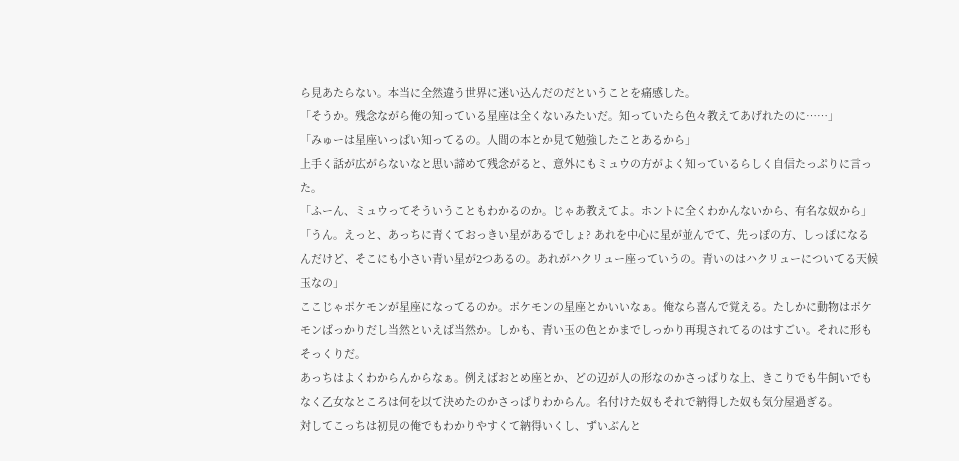ら見あたらない。本当に全然違う世界に迷い込んだのだということを痛感した。
「そうか。残念ながら俺の知っている星座は全くないみたいだ。知っていたら色々教えてあげれたのに……」
「みゅーは星座いっぱい知ってるの。人間の本とか見て勉強したことあるから」
上手く話が広がらないなと思い諦めて残念がると、意外にもミュウの方がよく知っているらしく自信たっぷりに言った。
「ふーん、ミュウってそういうこともわかるのか。じゃあ教えてよ。ホントに全くわかんないから、有名な奴から」
「うん。えっと、あっちに青くておっきい星があるでしょ? あれを中心に星が並んでて、先っぽの方、しっぽになるんだけど、そこにも小さい青い星が2つあるの。あれがハクリュー座っていうの。青いのはハクリューについてる天候玉なの」
ここじゃポケモンが星座になってるのか。ポケモンの星座とかいいなぁ。俺なら喜んで覚える。たしかに動物はポケモンばっかりだし当然といえば当然か。しかも、青い玉の色とかまでしっかり再現されてるのはすごい。それに形もそっくりだ。
あっちはよくわからんからなぁ。例えばおとめ座とか、どの辺が人の形なのかさっぱりな上、きこりでも牛飼いでもなく乙女なところは何を以て決めたのかさっぱりわからん。名付けた奴もそれで納得した奴も気分屋過ぎる。
対してこっちは初見の俺でもわかりやすくて納得いくし、ずいぶんと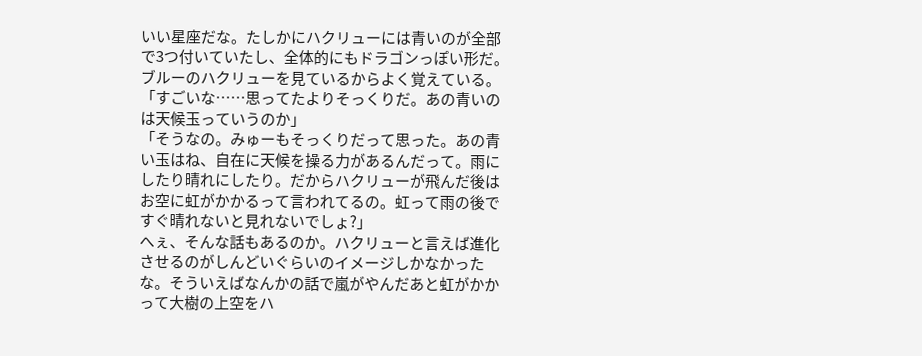いい星座だな。たしかにハクリューには青いのが全部で3つ付いていたし、全体的にもドラゴンっぽい形だ。ブルーのハクリューを見ているからよく覚えている。
「すごいな……思ってたよりそっくりだ。あの青いのは天候玉っていうのか」
「そうなの。みゅーもそっくりだって思った。あの青い玉はね、自在に天候を操る力があるんだって。雨にしたり晴れにしたり。だからハクリューが飛んだ後はお空に虹がかかるって言われてるの。虹って雨の後ですぐ晴れないと見れないでしょ?」
へぇ、そんな話もあるのか。ハクリューと言えば進化させるのがしんどいぐらいのイメージしかなかったな。そういえばなんかの話で嵐がやんだあと虹がかかって大樹の上空をハ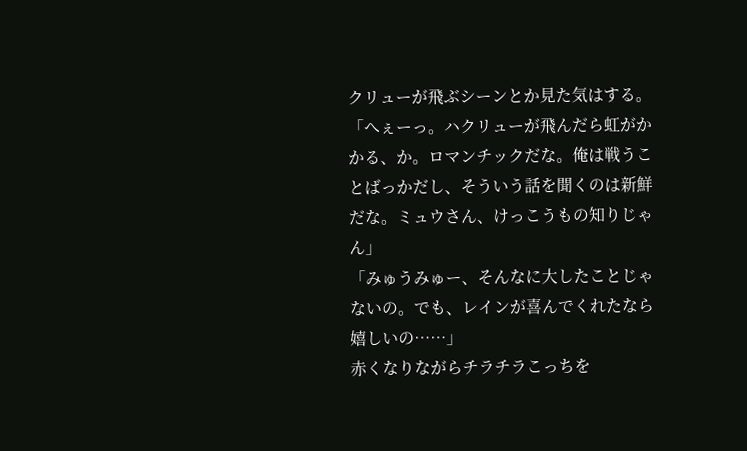クリューが飛ぶシーンとか見た気はする。
「へぇーっ。ハクリューが飛んだら虹がかかる、か。ロマンチックだな。俺は戦うことばっかだし、そういう話を聞くのは新鮮だな。ミュウさん、けっこうもの知りじゃん」
「みゅうみゅー、そんなに大したことじゃないの。でも、レインが喜んでくれたなら嬉しいの……」
赤くなりながらチラチラこっちを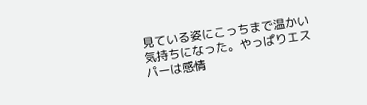見ている姿にこっちまで温かい気持ちになった。やっぱりエスパーは感情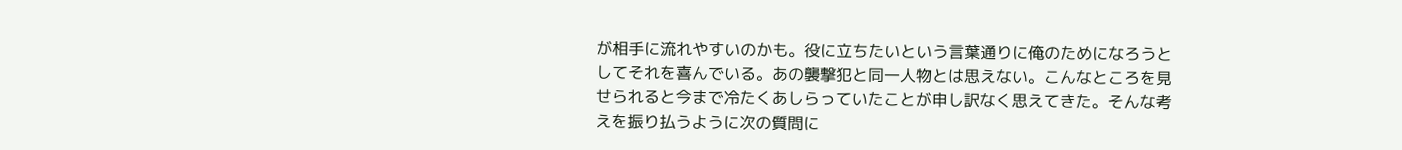が相手に流れやすいのかも。役に立ちたいという言葉通りに俺のためになろうとしてそれを喜んでいる。あの襲撃犯と同一人物とは思えない。こんなところを見せられると今まで冷たくあしらっていたことが申し訳なく思えてきた。そんな考えを振り払うように次の質問に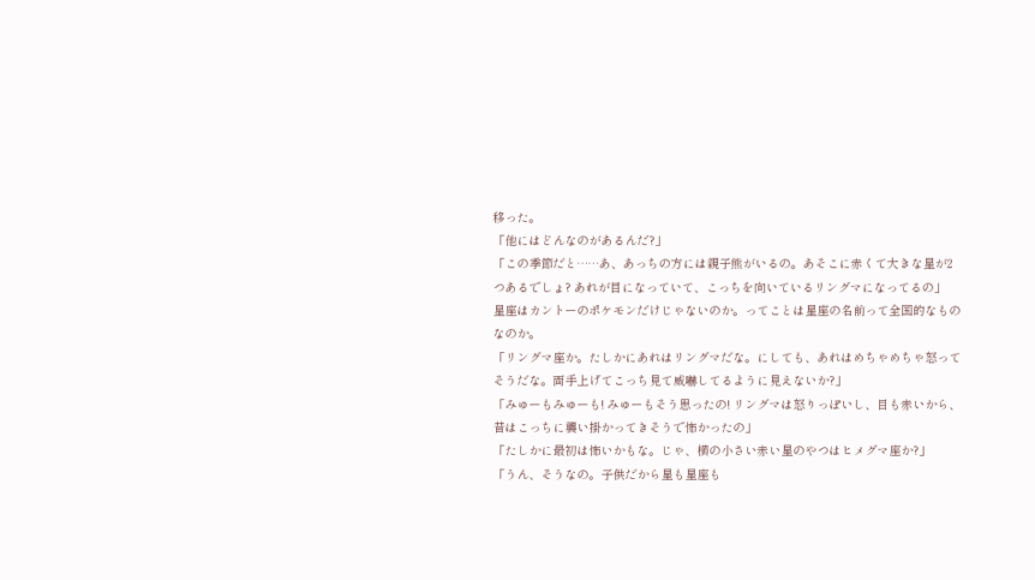移った。
「他にはどんなのがあるんだ?」
「この季節だと……あ、あっちの方には親子熊がいるの。あそこに赤くて大きな星が2つあるでしょ? あれが目になっていて、こっちを向いているリングマになってるの」
星座はカントーのポケモンだけじゃないのか。ってことは星座の名前って全国的なものなのか。
「リングマ座か。たしかにあれはリングマだな。にしても、あれはめちゃめちゃ怒ってそうだな。両手上げてこっち見て威嚇してるように見えないか?」
「みゅーもみゅーも! みゅーもそう思ったの! リングマは怒りっぽいし、目も赤いから、昔はこっちに襲い掛かってきそうで怖かったの」
「たしかに最初は怖いかもな。じゃ、横の小さい赤い星のやつはヒメグマ座か?」
「うん、そうなの。子供だから星も星座も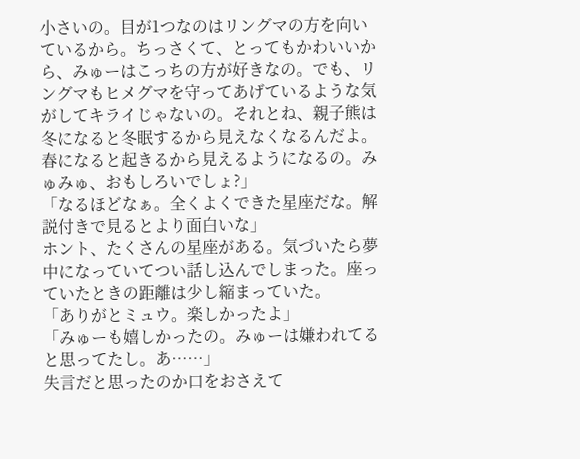小さいの。目が1つなのはリングマの方を向いているから。ちっさくて、とってもかわいいから、みゅーはこっちの方が好きなの。でも、リングマもヒメグマを守ってあげているような気がしてキライじゃないの。それとね、親子熊は冬になると冬眠するから見えなくなるんだよ。春になると起きるから見えるようになるの。みゅみゅ、おもしろいでしょ?」
「なるほどなぁ。全くよくできた星座だな。解説付きで見るとより面白いな」
ホント、たくさんの星座がある。気づいたら夢中になっていてつい話し込んでしまった。座っていたときの距離は少し縮まっていた。
「ありがとミュウ。楽しかったよ」
「みゅーも嬉しかったの。みゅーは嫌われてると思ってたし。あ……」
失言だと思ったのか口をおさえて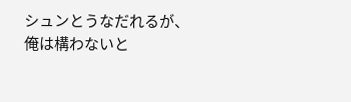シュンとうなだれるが、俺は構わないと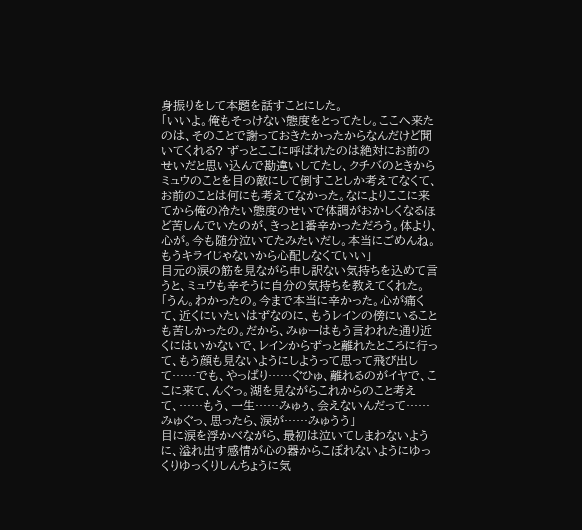身振りをして本題を話すことにした。
「いいよ。俺もそっけない態度をとってたし。ここへ来たのは、そのことで謝っておきたかったからなんだけど聞いてくれる? ずっとここに呼ばれたのは絶対にお前のせいだと思い込んで勘違いしてたし、クチバのときからミュウのことを目の敵にして倒すことしか考えてなくて、お前のことは何にも考えてなかった。なによりここに来てから俺の冷たい態度のせいで体調がおかしくなるほど苦しんでいたのが、きっと1番辛かっただろう。体より、心が。今も随分泣いてたみたいだし。本当にごめんね。もうキライじゃないから心配しなくていい」
目元の涙の筋を見ながら申し訳ない気持ちを込めて言うと、ミュウも辛そうに自分の気持ちを教えてくれた。
「うん。わかったの。今まで本当に辛かった。心が痛くて、近くにいたいはずなのに、もうレインの傍にいることも苦しかったの。だから、みゅーはもう言われた通り近くにはいかないで、レインからずっと離れたところに行って、もう顔も見ないようにしようって思って飛び出して……でも、やっぱり……ぐひゅ、離れるのがイヤで、ここに来て、んぐっ。湖を見ながらこれからのこと考えて、……もう、一生……みゅぅ、会えないんだって……みゅぐっ、思ったら、涙が……みゅうう」
目に涙を浮かべながら、最初は泣いてしまわないように、溢れ出す感情が心の器からこぼれないようにゆっくりゆっくりしんちょうに気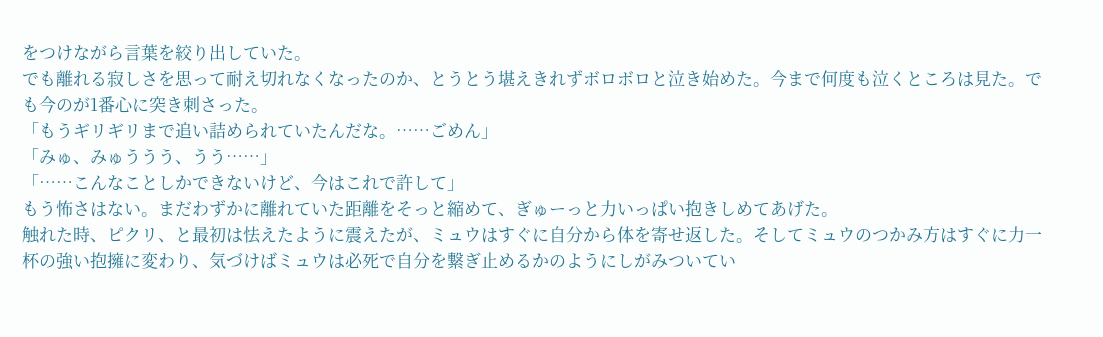をつけながら言葉を絞り出していた。
でも離れる寂しさを思って耐え切れなくなったのか、とうとう堪えきれずボロボロと泣き始めた。今まで何度も泣くところは見た。でも今のが1番心に突き刺さった。
「もうギリギリまで追い詰められていたんだな。……ごめん」
「みゅ、みゅううう、うう……」
「……こんなことしかできないけど、今はこれで許して」
もう怖さはない。まだわずかに離れていた距離をそっと縮めて、ぎゅーっと力いっぱい抱きしめてあげた。
触れた時、ピクリ、と最初は怯えたように震えたが、ミュウはすぐに自分から体を寄せ返した。そしてミュウのつかみ方はすぐに力一杯の強い抱擁に変わり、気づけばミュウは必死で自分を繋ぎ止めるかのようにしがみついてい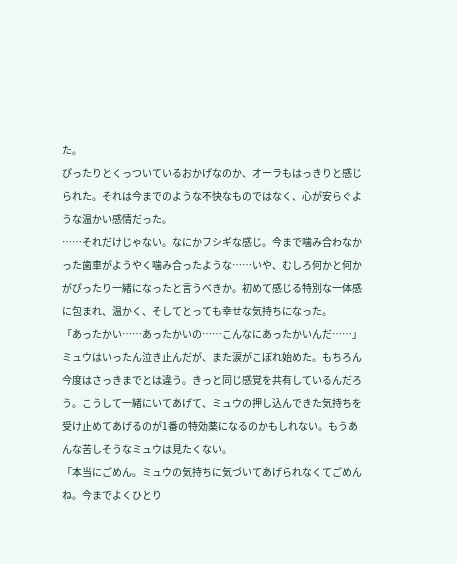た。
ぴったりとくっついているおかげなのか、オーラもはっきりと感じられた。それは今までのような不快なものではなく、心が安らぐような温かい感情だった。
……それだけじゃない。なにかフシギな感じ。今まで噛み合わなかった歯車がようやく噛み合ったような……いや、むしろ何かと何かがぴったり一緒になったと言うべきか。初めて感じる特別な一体感に包まれ、温かく、そしてとっても幸せな気持ちになった。
「あったかい……あったかいの……こんなにあったかいんだ……」
ミュウはいったん泣き止んだが、また涙がこぼれ始めた。もちろん今度はさっきまでとは違う。きっと同じ感覚を共有しているんだろう。こうして一緒にいてあげて、ミュウの押し込んできた気持ちを受け止めてあげるのが1番の特効薬になるのかもしれない。もうあんな苦しそうなミュウは見たくない。
「本当にごめん。ミュウの気持ちに気づいてあげられなくてごめんね。今までよくひとり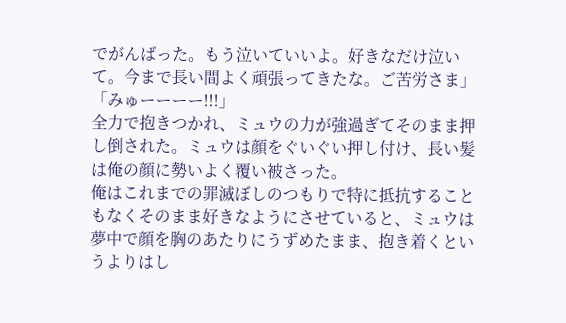でがんばった。もう泣いていいよ。好きなだけ泣いて。今まで長い間よく頑張ってきたな。ご苦労さま」
「みゅーーーー!!!」
全力で抱きつかれ、ミュウの力が強過ぎてそのまま押し倒された。ミュウは顔をぐいぐい押し付け、長い髪は俺の顔に勢いよく覆い被さった。
俺はこれまでの罪滅ぼしのつもりで特に抵抗することもなくそのまま好きなようにさせていると、ミュウは夢中で顔を胸のあたりにうずめたまま、抱き着くというよりはし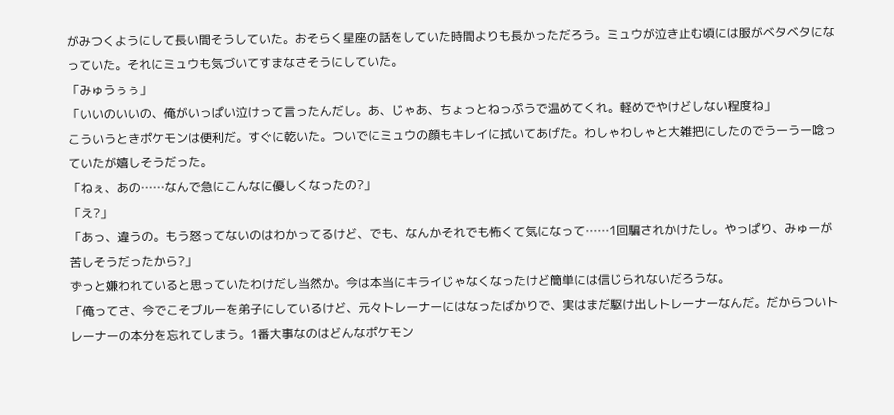がみつくようにして長い間そうしていた。おそらく星座の話をしていた時間よりも長かっただろう。ミュウが泣き止む頃には服がベタベタになっていた。それにミュウも気づいてすまなさそうにしていた。
「みゅうぅぅ」
「いいのいいの、俺がいっぱい泣けって言ったんだし。あ、じゃあ、ちょっとねっぷうで温めてくれ。軽めでやけどしない程度ね」
こういうときポケモンは便利だ。すぐに乾いた。ついでにミュウの顔もキレイに拭いてあげた。わしゃわしゃと大雑把にしたのでうーうー唸っていたが嬉しそうだった。
「ねぇ、あの……なんで急にこんなに優しくなったの?」
「え?」
「あっ、違うの。もう怒ってないのはわかってるけど、でも、なんかそれでも怖くて気になって……1回騙されかけたし。やっぱり、みゅーが苦しそうだったから?」
ずっと嫌われていると思っていたわけだし当然か。今は本当にキライじゃなくなったけど簡単には信じられないだろうな。
「俺ってさ、今でこそブルーを弟子にしているけど、元々トレーナーにはなったばかりで、実はまだ駆け出しトレーナーなんだ。だからついトレーナーの本分を忘れてしまう。1番大事なのはどんなポケモン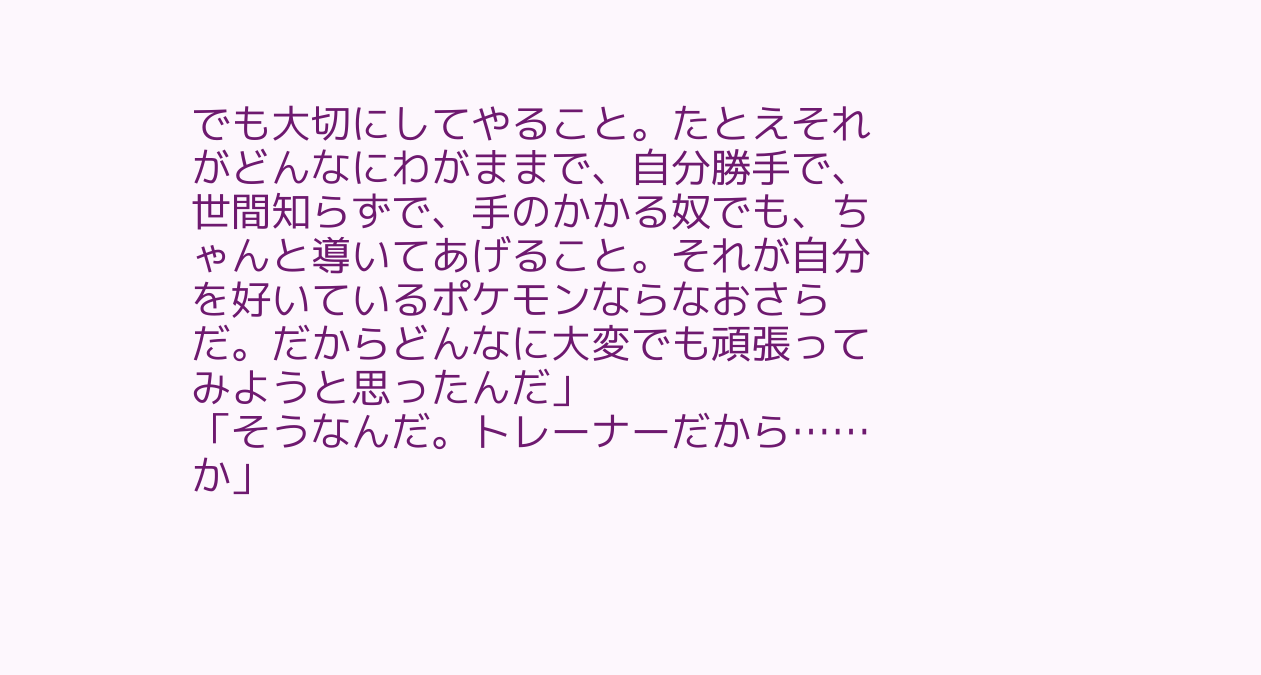でも大切にしてやること。たとえそれがどんなにわがままで、自分勝手で、世間知らずで、手のかかる奴でも、ちゃんと導いてあげること。それが自分を好いているポケモンならなおさらだ。だからどんなに大変でも頑張ってみようと思ったんだ」
「そうなんだ。トレーナーだから……か」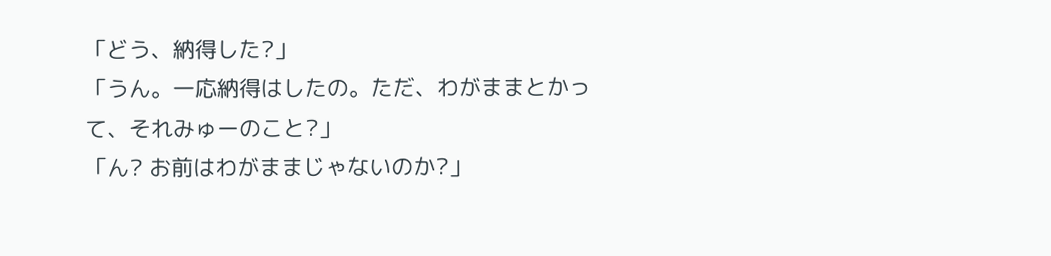「どう、納得した?」
「うん。一応納得はしたの。ただ、わがままとかって、それみゅーのこと?」
「ん? お前はわがままじゃないのか?」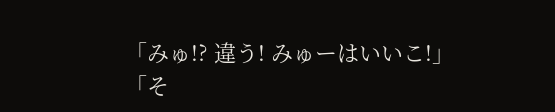「みゅ!? 違う! みゅーはいいこ!」
「そ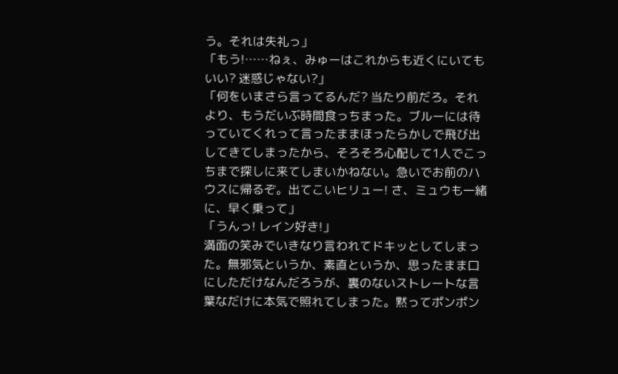う。それは失礼っ」
「もう!……ねぇ、みゅーはこれからも近くにいてもいい? 迷惑じゃない?」
「何をいまさら言ってるんだ? 当たり前だろ。それより、もうだいぶ時間食っちまった。ブルーには待っていてくれって言ったままほったらかしで飛び出してきてしまったから、そろそろ心配して1人でこっちまで探しに来てしまいかねない。急いでお前のハウスに帰るぞ。出てこいヒリュー! さ、ミュウも一緒に、早く乗って」
「うんっ! レイン好き!」
満面の笑みでいきなり言われてドキッとしてしまった。無邪気というか、素直というか、思ったまま口にしただけなんだろうが、裏のないストレートな言葉なだけに本気で照れてしまった。黙ってポンポン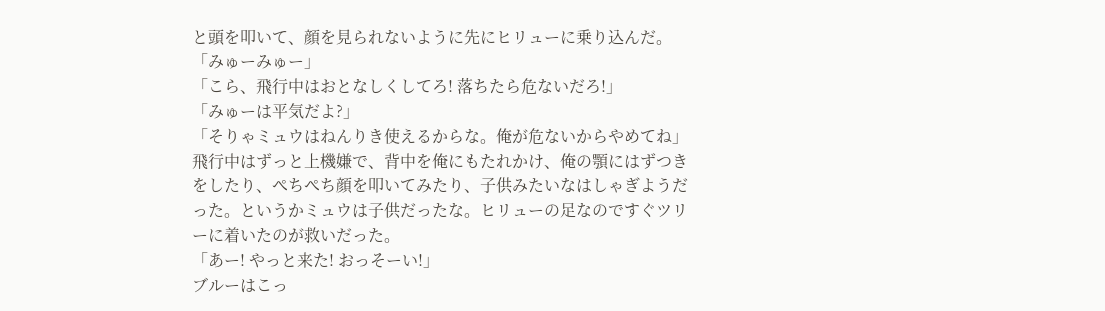と頭を叩いて、顔を見られないように先にヒリューに乗り込んだ。
「みゅーみゅー」
「こら、飛行中はおとなしくしてろ! 落ちたら危ないだろ!」
「みゅーは平気だよ?」
「そりゃミュウはねんりき使えるからな。俺が危ないからやめてね」
飛行中はずっと上機嫌で、背中を俺にもたれかけ、俺の顎にはずつきをしたり、ぺちぺち顔を叩いてみたり、子供みたいなはしゃぎようだった。というかミュウは子供だったな。ヒリューの足なのですぐツリーに着いたのが救いだった。
「あー! やっと来た! おっそーい!」
ブルーはこっ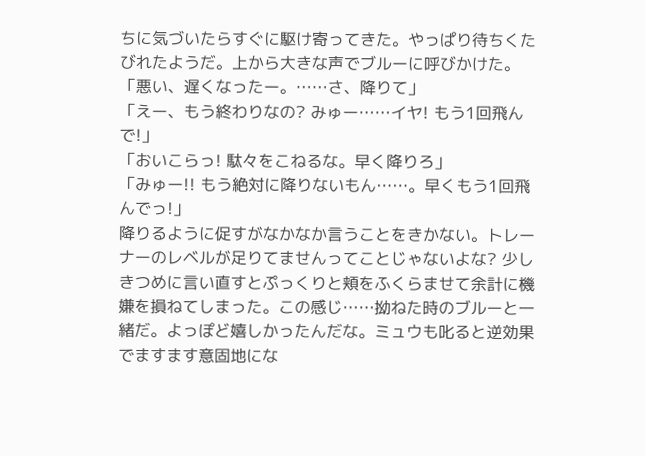ちに気づいたらすぐに駆け寄ってきた。やっぱり待ちくたびれたようだ。上から大きな声でブルーに呼びかけた。
「悪い、遅くなったー。……さ、降りて」
「えー、もう終わりなの? みゅー……イヤ! もう1回飛んで!」
「おいこらっ! 駄々をこねるな。早く降りろ」
「みゅー!! もう絶対に降りないもん……。早くもう1回飛んでっ!」
降りるように促すがなかなか言うことをきかない。トレーナーのレベルが足りてませんってことじゃないよな? 少しきつめに言い直すとぷっくりと頬をふくらませて余計に機嫌を損ねてしまった。この感じ……拗ねた時のブルーと一緒だ。よっぽど嬉しかったんだな。ミュウも叱ると逆効果でますます意固地にな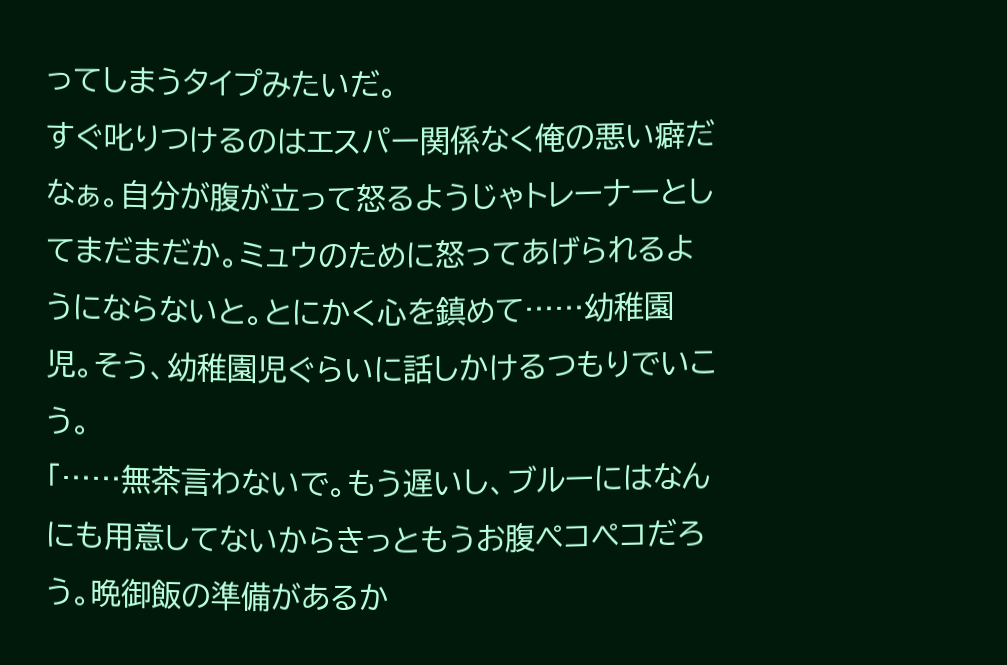ってしまうタイプみたいだ。
すぐ叱りつけるのはエスパー関係なく俺の悪い癖だなぁ。自分が腹が立って怒るようじゃトレーナーとしてまだまだか。ミュウのために怒ってあげられるようにならないと。とにかく心を鎮めて……幼稚園児。そう、幼稚園児ぐらいに話しかけるつもりでいこう。
「……無茶言わないで。もう遅いし、ブルーにはなんにも用意してないからきっともうお腹ペコペコだろう。晩御飯の準備があるか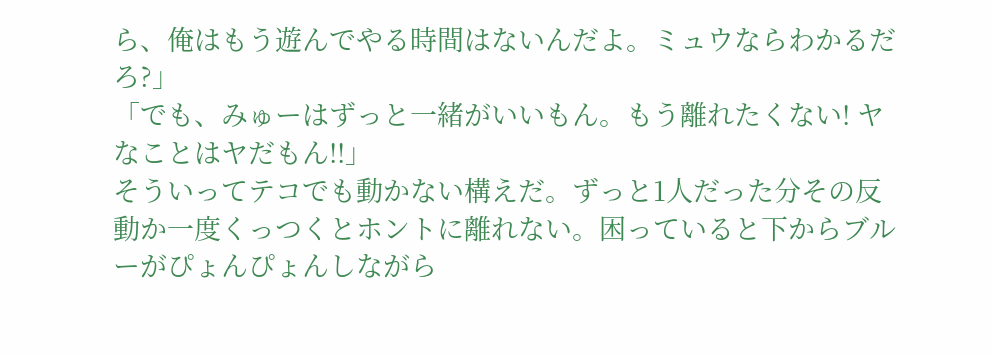ら、俺はもう遊んでやる時間はないんだよ。ミュウならわかるだろ?」
「でも、みゅーはずっと一緒がいいもん。もう離れたくない! ヤなことはヤだもん!!」
そういってテコでも動かない構えだ。ずっと1人だった分その反動か一度くっつくとホントに離れない。困っていると下からブルーがぴょんぴょんしながら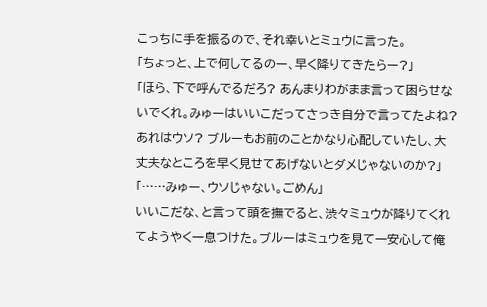こっちに手を振るので、それ幸いとミュウに言った。
「ちょっと、上で何してるのー、早く降りてきたらー?」
「ほら、下で呼んでるだろ? あんまりわがまま言って困らせないでくれ。みゅーはいいこだってさっき自分で言ってたよね? あれはウソ? ブルーもお前のことかなり心配していたし、大丈夫なところを早く見せてあげないとダメじゃないのか?」
「……みゅー、ウソじゃない。ごめん」
いいこだな、と言って頭を撫でると、渋々ミュウが降りてくれてようやく一息つけた。ブルーはミュウを見て一安心して俺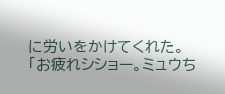に労いをかけてくれた。
「お疲れシショー。ミュウち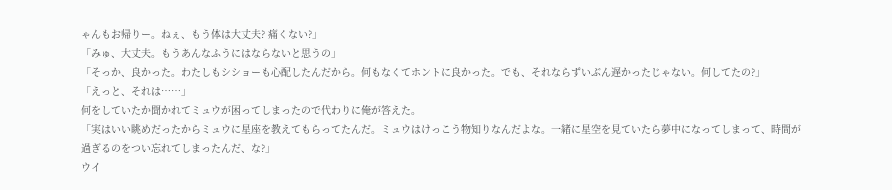ゃんもお帰りー。ねぇ、もう体は大丈夫? 痛くない?」
「みゅ、大丈夫。もうあんなふうにはならないと思うの」
「そっか、良かった。わたしもシショーも心配したんだから。何もなくてホントに良かった。でも、それならずいぶん遅かったじゃない。何してたの?」
「えっと、それは……」
何をしていたか聞かれてミュウが困ってしまったので代わりに俺が答えた。
「実はいい眺めだったからミュウに星座を教えてもらってたんだ。ミュウはけっこう物知りなんだよな。一緒に星空を見ていたら夢中になってしまって、時間が過ぎるのをつい忘れてしまったんだ、な?」
ウイ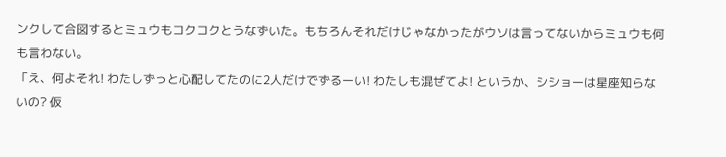ンクして合図するとミュウもコクコクとうなずいた。もちろんそれだけじゃなかったがウソは言ってないからミュウも何も言わない。
「え、何よそれ! わたしずっと心配してたのに2人だけでずるーい! わたしも混ぜてよ! というか、シショーは星座知らないの? 仮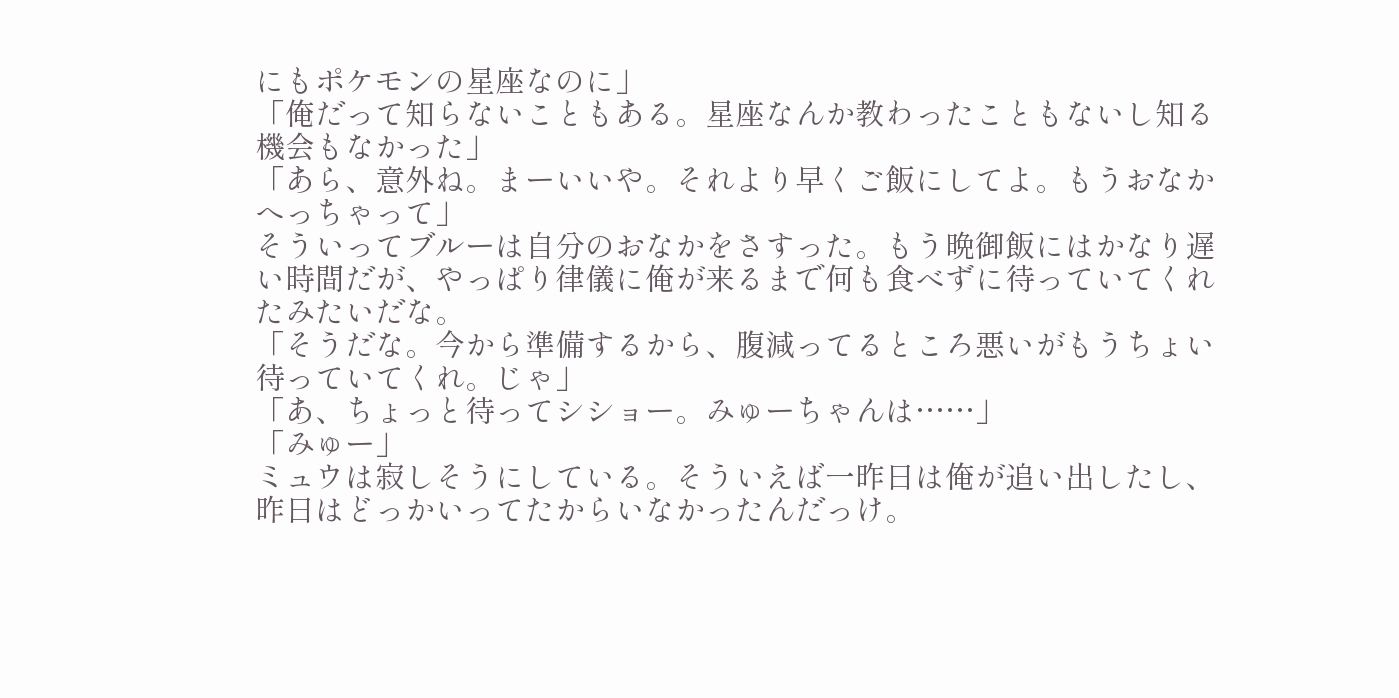にもポケモンの星座なのに」
「俺だって知らないこともある。星座なんか教わったこともないし知る機会もなかった」
「あら、意外ね。まーいいや。それより早くご飯にしてよ。もうおなかへっちゃって」
そういってブルーは自分のおなかをさすった。もう晩御飯にはかなり遅い時間だが、やっぱり律儀に俺が来るまで何も食べずに待っていてくれたみたいだな。
「そうだな。今から準備するから、腹減ってるところ悪いがもうちょい待っていてくれ。じゃ」
「あ、ちょっと待ってシショー。みゅーちゃんは……」
「みゅー」
ミュウは寂しそうにしている。そういえば一昨日は俺が追い出したし、昨日はどっかいってたからいなかったんだっけ。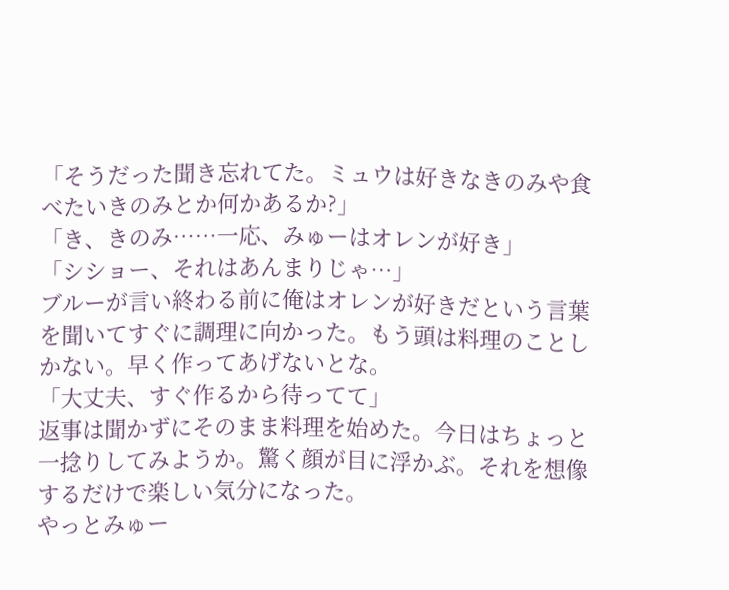「そうだった聞き忘れてた。ミュウは好きなきのみや食べたいきのみとか何かあるか?」
「き、きのみ……一応、みゅーはオレンが好き」
「シショー、それはあんまりじゃ…」
ブルーが言い終わる前に俺はオレンが好きだという言葉を聞いてすぐに調理に向かった。もう頭は料理のことしかない。早く作ってあげないとな。
「大丈夫、すぐ作るから待ってて」
返事は聞かずにそのまま料理を始めた。今日はちょっと一捻りしてみようか。驚く顔が目に浮かぶ。それを想像するだけで楽しい気分になった。
やっとみゅー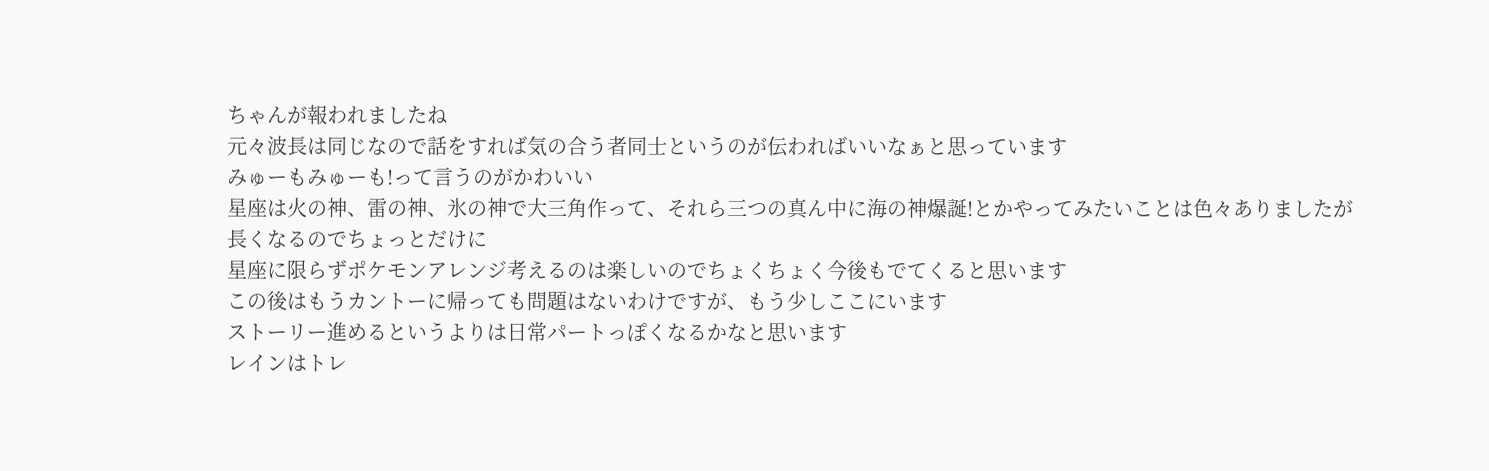ちゃんが報われましたね
元々波長は同じなので話をすれば気の合う者同士というのが伝わればいいなぁと思っています
みゅーもみゅーも!って言うのがかわいい
星座は火の神、雷の神、氷の神で大三角作って、それら三つの真ん中に海の神爆誕!とかやってみたいことは色々ありましたが長くなるのでちょっとだけに
星座に限らずポケモンアレンジ考えるのは楽しいのでちょくちょく今後もでてくると思います
この後はもうカントーに帰っても問題はないわけですが、もう少しここにいます
ストーリー進めるというよりは日常パートっぽくなるかなと思います
レインはトレ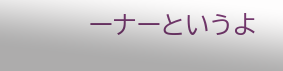ーナーというよ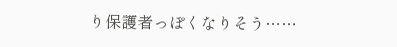り保護者っぽくなりそう……